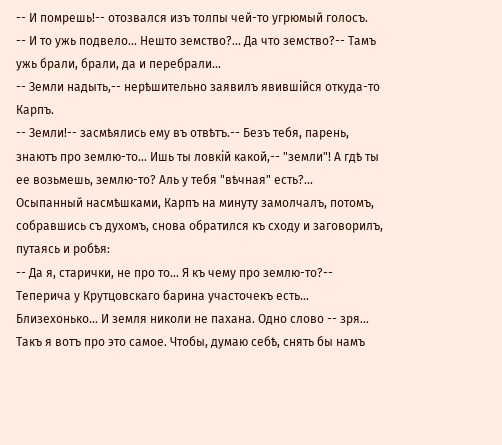-- И помрешь!-- отозвался изъ толпы чей-то угрюмый голосъ.
-- И то ужь подвело... Нешто земство?... Да что земство?-- Тамъ ужь брали, брали, да и перебрали...
-- Земли надыть,-- нерѣшительно заявилъ явившійся откуда-то Карпъ.
-- Земли!-- засмѣялись ему въ отвѣтъ.-- Безъ тебя, парень, знаютъ про землю-то... Ишь ты ловкій какой,-- "земли"! А гдѣ ты ее возьмешь, землю-то? Аль у тебя "вѣчная" есть?...
Осыпанный насмѣшками, Карпъ на минуту замолчалъ, потомъ, собравшись съ духомъ, снова обратился къ сходу и заговорилъ, путаясь и робѣя:
-- Да я, старички, не про то... Я къ чему про землю-то?-- Теперича у Крутцовскаго барина участочекъ есть... Близехонько... И земля николи не пахана. Одно слово -- зря... Такъ я вотъ про это самое. Чтобы, думаю себѣ, снять бы намъ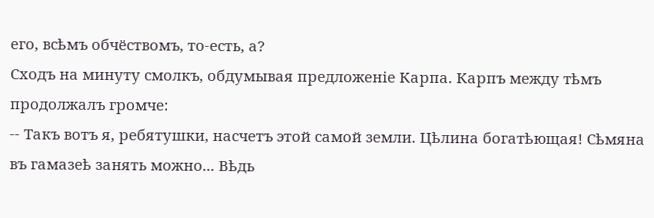его, всѣмъ обчёствомъ, то-есть, а?
Сходъ на минуту смолкъ, обдумывая предложеніе Карпа. Карпъ между тѣмъ продолжалъ громче:
-- Такъ вотъ я, ребятушки, насчетъ этой самой земли. Цѣлина богатѣющая! Сѣмяна въ гамазеѣ занять можно... Вѣдь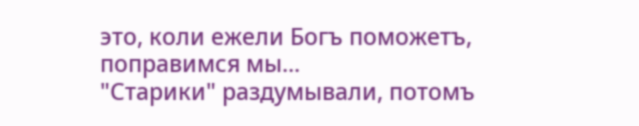это, коли ежели Богъ поможетъ, поправимся мы...
"Старики" раздумывали, потомъ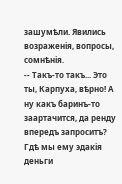зашумѣли. Явились возраженія, вопросы, сомнѣнія.
-- Такъ-то такъ... Это ты, Карпуха, вѣрно! А ну какъ баринъ-то заартачится, да ренду впередъ запроситъ? Гдѣ мы ему эдакія деньги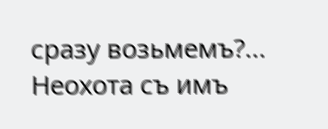сразу возьмемъ?... Неохота съ имъ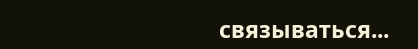связываться...